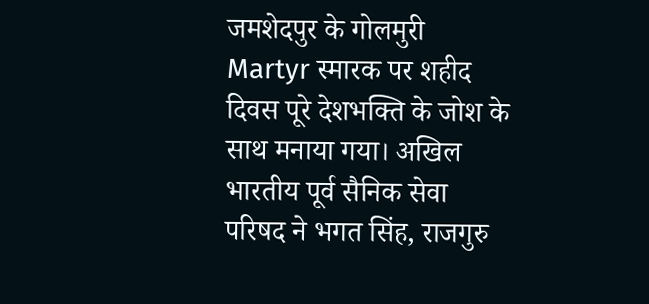जमशेदपुर के गोलमुरी Martyr स्मारक पर शहीद दिवस पूरे देशभक्ति के जोश के साथ मनाया गया। अखिल भारतीय पूर्व सैनिक सेवा परिषद ने भगत सिंह, राजगुरु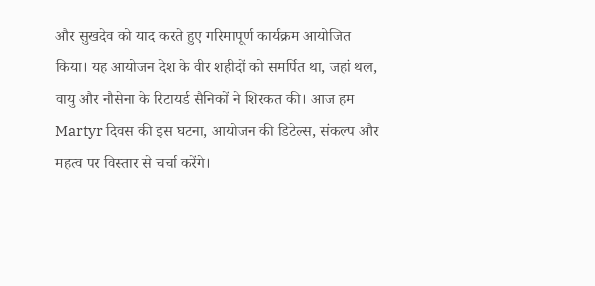और सुखदेव को याद करते हुए गरिमापूर्ण कार्यक्रम आयोजित किया। यह आयोजन देश के वीर शहीदों को समर्पित था, जहां थल, वायु और नौसेना के रिटायर्ड सैनिकों ने शिरकत की। आज हम Martyr दिवस की इस घटना, आयोजन की डिटेल्स, संकल्प और महत्व पर विस्तार से चर्चा करेंगे।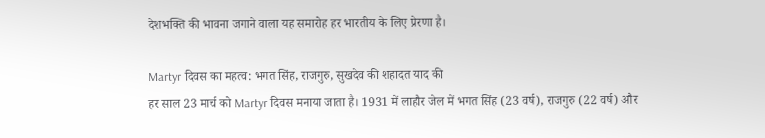देशभक्ति की भावना जगाने वाला यह समारोह हर भारतीय के लिए प्रेरणा है।

Martyr दिवस का महत्व: भगत सिंह, राजगुरु, सुखदेव की शहादत याद की
हर साल 23 मार्च को Martyr दिवस मनाया जाता है। 1931 में लाहौर जेल में भगत सिंह (23 वर्ष), राजगुरु (22 वर्ष) और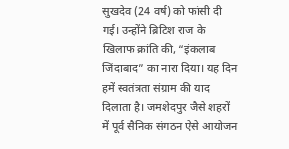सुखदेव (24 वर्ष) को फांसी दी गई। उन्होंने ब्रिटिश राज के खिलाफ क्रांति की, “इंकलाब जिंदाबाद” का नारा दिया। यह दिन हमें स्वतंत्रता संग्राम की याद दिलाता है। जमशेदपुर जैसे शहरों में पूर्व सैनिक संगठन ऐसे आयोजन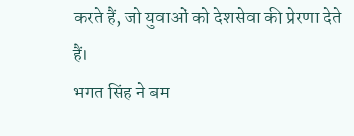करते हैं, जो युवाओं को देशसेवा की प्रेरणा देते हैं।
भगत सिंह ने बम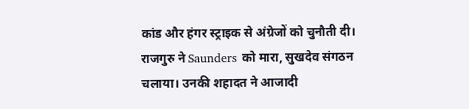कांड और हंगर स्ट्राइक से अंग्रेजों को चुनौती दी। राजगुरु ने Saunders को मारा, सुखदेव संगठन चलाया। उनकी शहादत ने आजादी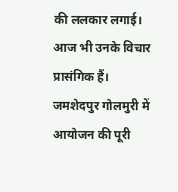की ललकार लगाई। आज भी उनके विचार प्रासंगिक हैं।
जमशेदपुर गोलमुरी में आयोजन की पूरी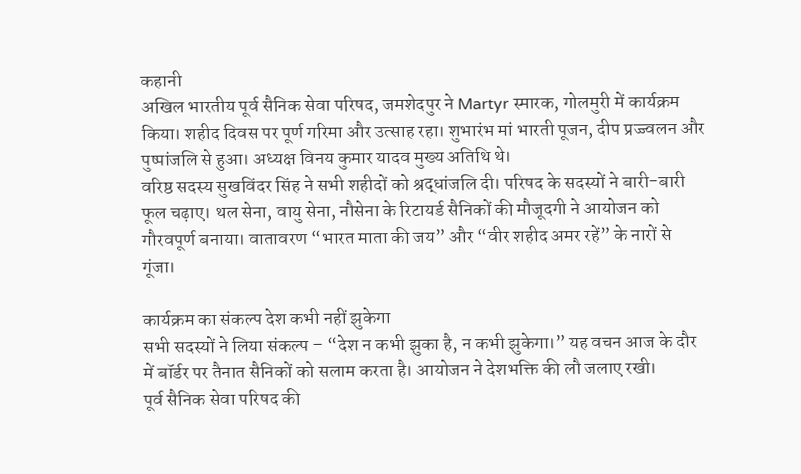कहानी
अखिल भारतीय पूर्व सैनिक सेवा परिषद, जमशेदपुर ने Martyr स्मारक, गोलमुरी में कार्यक्रम किया। शहीद दिवस पर पूर्ण गरिमा और उत्साह रहा। शुभारंभ मां भारती पूजन, दीप प्रज्ज्वलन और पुष्पांजलि से हुआ। अध्यक्ष विनय कुमार यादव मुख्य अतिथि थे।
वरिष्ठ सदस्य सुखविंदर सिंह ने सभी शहीदों को श्रद्धांजलि दी। परिषद के सदस्यों ने बारी-बारी फूल चढ़ाए। थल सेना, वायु सेना, नौसेना के रिटायर्ड सैनिकों की मौजूदगी ने आयोजन को गौरवपूर्ण बनाया। वातावरण “भारत माता की जय” और “वीर शहीद अमर रहें” के नारों से गूंजा।

कार्यक्रम का संकल्प देश कभी नहीं झुकेगा
सभी सदस्यों ने लिया संकल्प – “देश न कभी झुका है, न कभी झुकेगा।” यह वचन आज के दौर में बॉर्डर पर तैनात सैनिकों को सलाम करता है। आयोजन ने देशभक्ति की लौ जलाए रखी।
पूर्व सैनिक सेवा परिषद की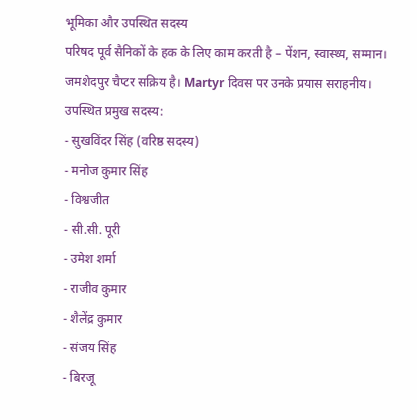भूमिका और उपस्थित सदस्य
परिषद पूर्व सैनिकों के हक के लिए काम करती है – पेंशन, स्वास्थ्य, सम्मान। जमशेदपुर चैप्टर सक्रिय है। Martyr दिवस पर उनके प्रयास सराहनीय।
उपस्थित प्रमुख सदस्य:
- सुखविंदर सिंह (वरिष्ठ सदस्य)
- मनोज कुमार सिंह
- विश्वजीत
- सी.सी. पूरी
- उमेश शर्मा
- राजीव कुमार
- शैलेंद्र कुमार
- संजय सिंह
- बिरजू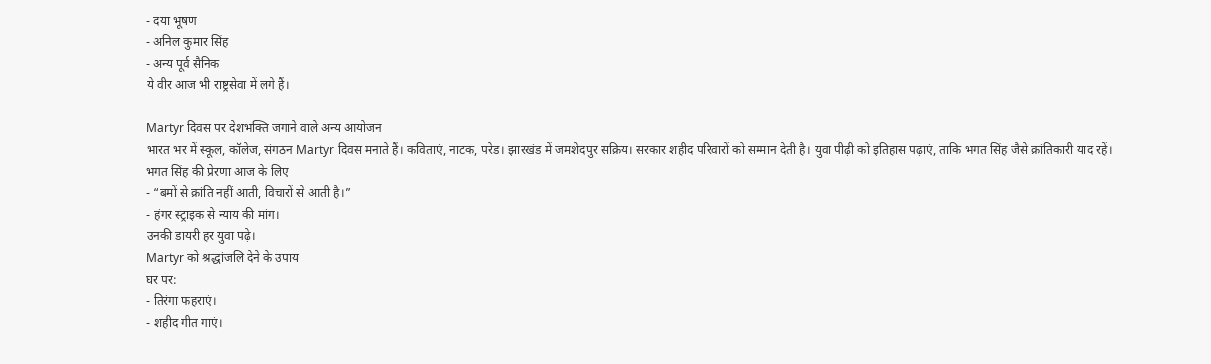- दया भूषण
- अनिल कुमार सिंह
- अन्य पूर्व सैनिक
ये वीर आज भी राष्ट्रसेवा में लगे हैं।

Martyr दिवस पर देशभक्ति जगाने वाले अन्य आयोजन
भारत भर में स्कूल, कॉलेज, संगठन Martyr दिवस मनाते हैं। कविताएं, नाटक, परेड। झारखंड में जमशेदपुर सक्रिय। सरकार शहीद परिवारों को सम्मान देती है। युवा पीढ़ी को इतिहास पढ़ाएं, ताकि भगत सिंह जैसे क्रांतिकारी याद रहें।
भगत सिंह की प्रेरणा आज के लिए
- “बमों से क्रांति नहीं आती, विचारों से आती है।”
- हंगर स्ट्राइक से न्याय की मांग।
उनकी डायरी हर युवा पढ़े।
Martyr को श्रद्धांजलि देने के उपाय
घर पर:
- तिरंगा फहराएं।
- शहीद गीत गाएं।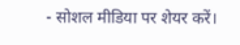- सोशल मीडिया पर शेयर करें।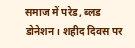समाज में परेड, ब्लड डोनेशन। शहीद दिवस पर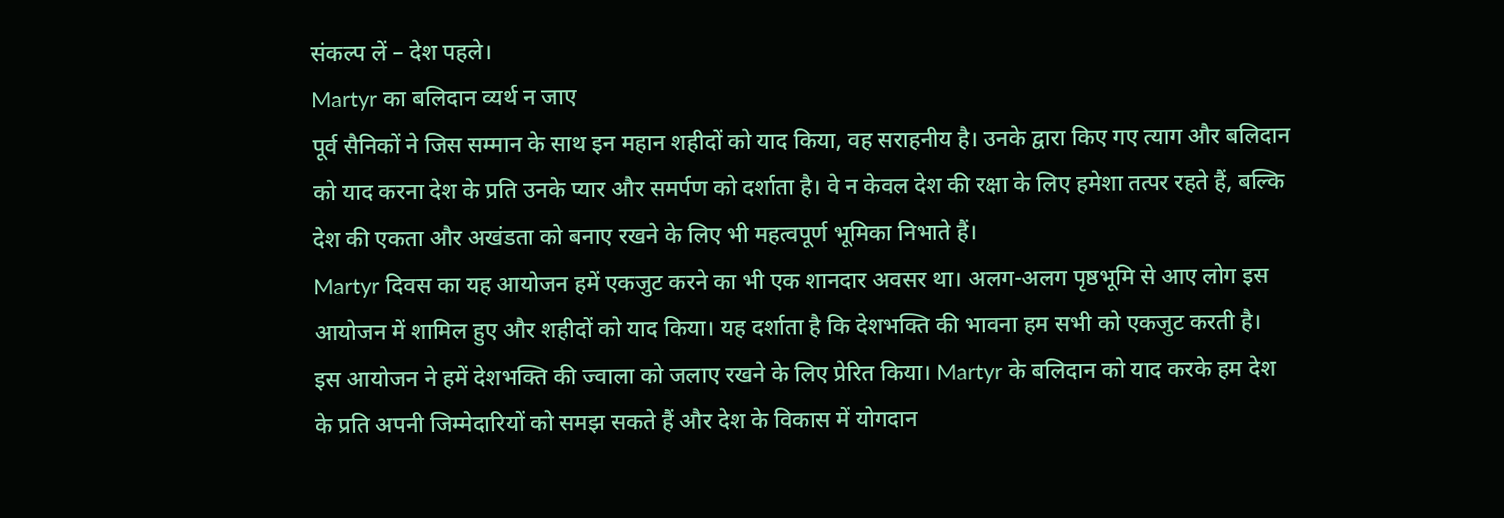संकल्प लें – देश पहले।
Martyr का बलिदान व्यर्थ न जाए
पूर्व सैनिकों ने जिस सम्मान के साथ इन महान शहीदों को याद किया, वह सराहनीय है। उनके द्वारा किए गए त्याग और बलिदान को याद करना देश के प्रति उनके प्यार और समर्पण को दर्शाता है। वे न केवल देश की रक्षा के लिए हमेशा तत्पर रहते हैं, बल्कि देश की एकता और अखंडता को बनाए रखने के लिए भी महत्वपूर्ण भूमिका निभाते हैं।
Martyr दिवस का यह आयोजन हमें एकजुट करने का भी एक शानदार अवसर था। अलग-अलग पृष्ठभूमि से आए लोग इस आयोजन में शामिल हुए और शहीदों को याद किया। यह दर्शाता है कि देशभक्ति की भावना हम सभी को एकजुट करती है।
इस आयोजन ने हमें देशभक्ति की ज्वाला को जलाए रखने के लिए प्रेरित किया। Martyr के बलिदान को याद करके हम देश के प्रति अपनी जिम्मेदारियों को समझ सकते हैं और देश के विकास में योगदान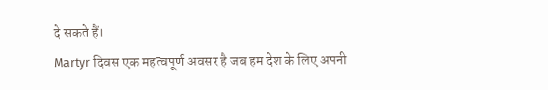दे सकते हैं।
Martyr दिवस एक महत्वपूर्ण अवसर है जब हम देश के लिए अपनी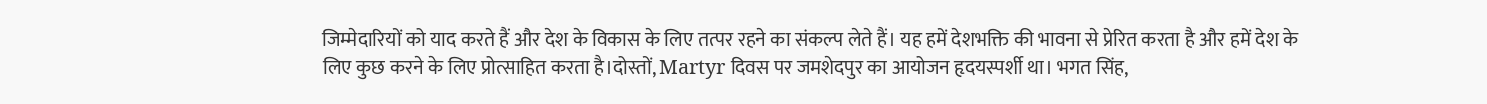जिम्मेदारियों को याद करते हैं और देश के विकास के लिए तत्पर रहने का संकल्प लेते हैं। यह हमें देशभक्ति की भावना से प्रेरित करता है और हमें देश के लिए कुछ करने के लिए प्रोत्साहित करता है।दोस्तों, Martyr दिवस पर जमशेदपुर का आयोजन हृदयस्पर्शी था। भगत सिंह,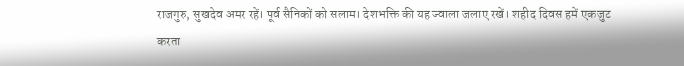राजगुरु, सुखदेव अमर रहें। पूर्व सैनिकों को सलाम। देशभक्ति की यह ज्वाला जलाए रखें। शहीद दिवस हमें एकजुट करता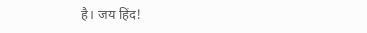है। जय हिंद!